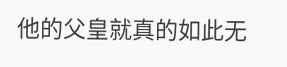他的父皇就真的如此无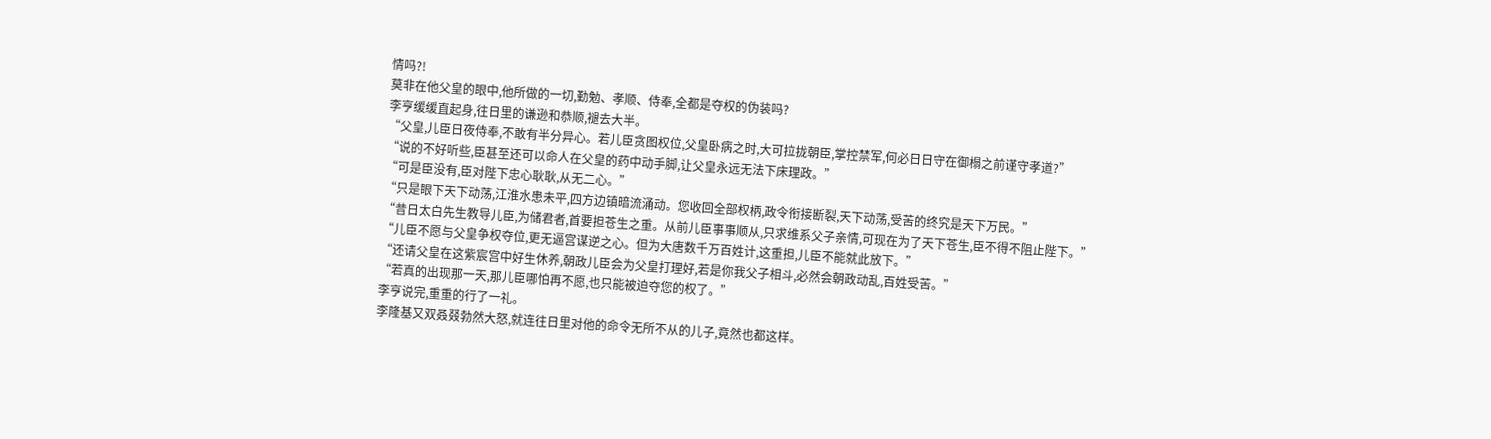情吗?!
莫非在他父皇的眼中,他所做的一切,勤勉、孝顺、侍奉,全都是夺权的伪装吗?
李亨缓缓直起身,往日里的谦逊和恭顺,褪去大半。
“父皇,儿臣日夜侍奉,不敢有半分异心。若儿臣贪图权位,父皇卧病之时,大可拉拢朝臣,掌控禁军,何必日日守在御榻之前谨守孝道?”
“说的不好听些,臣甚至还可以命人在父皇的药中动手脚,让父皇永远无法下床理政。”
“可是臣没有,臣对陛下忠心耿耿,从无二心。”
“只是眼下天下动荡,江淮水患未平,四方边镇暗流涌动。您收回全部权柄,政令衔接断裂,天下动荡,受苦的终究是天下万民。”
“昔日太白先生教导儿臣,为储君者,首要担苍生之重。从前儿臣事事顺从,只求维系父子亲情,可现在为了天下苍生,臣不得不阻止陛下。”
“儿臣不愿与父皇争权夺位,更无逼宫谋逆之心。但为大唐数千万百姓计,这重担,儿臣不能就此放下。”
“还请父皇在这紫宸宫中好生休养,朝政儿臣会为父皇打理好,若是你我父子相斗,必然会朝政动乱,百姓受苦。”
“若真的出现那一天,那儿臣哪怕再不愿,也只能被迫夺您的权了。”
李亨说完,重重的行了一礼。
李隆基又双叒叕勃然大怒,就连往日里对他的命令无所不从的儿子,竟然也都这样。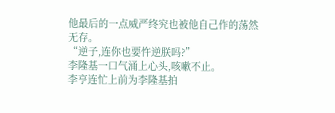他最后的一点威严终究也被他自己作的荡然无存。
“逆子,连你也要忤逆朕吗?”
李隆基一口气涌上心头,咳嗽不止。
李亨连忙上前为李隆基拍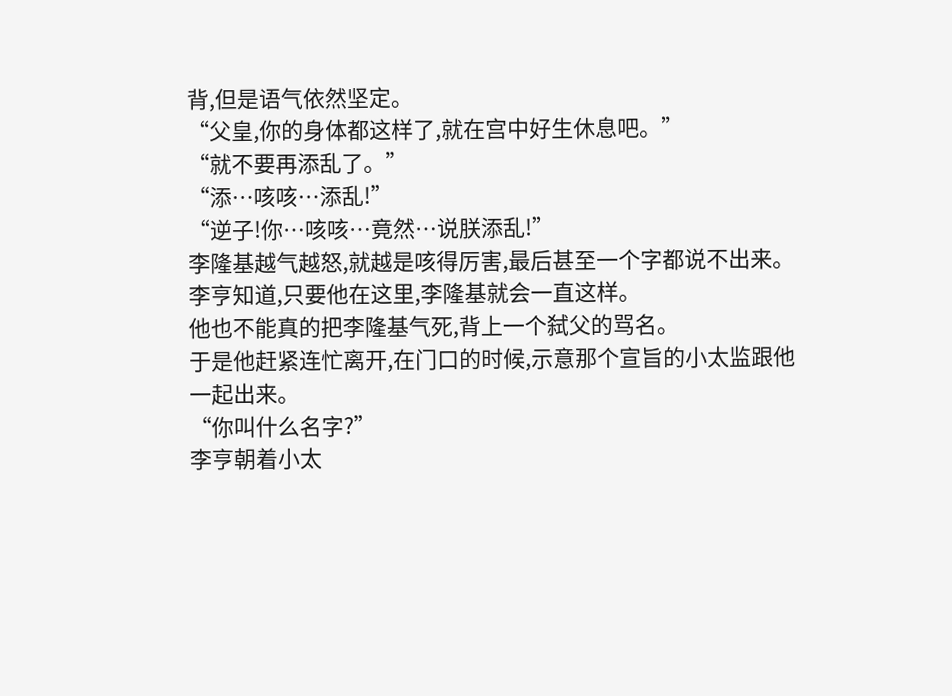背,但是语气依然坚定。
“父皇,你的身体都这样了,就在宫中好生休息吧。”
“就不要再添乱了。”
“添…咳咳…添乱!”
“逆子!你…咳咳…竟然…说朕添乱!”
李隆基越气越怒,就越是咳得厉害,最后甚至一个字都说不出来。
李亨知道,只要他在这里,李隆基就会一直这样。
他也不能真的把李隆基气死,背上一个弑父的骂名。
于是他赶紧连忙离开,在门口的时候,示意那个宣旨的小太监跟他一起出来。
“你叫什么名字?”
李亨朝着小太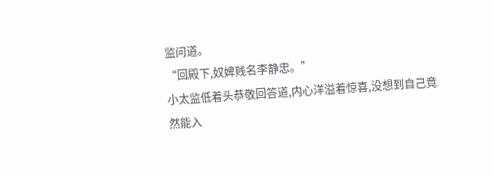监问道。
“回殿下,奴婢贱名李静忠。”
小太监低着头恭敬回答道,内心洋溢着惊喜,没想到自己竟然能入